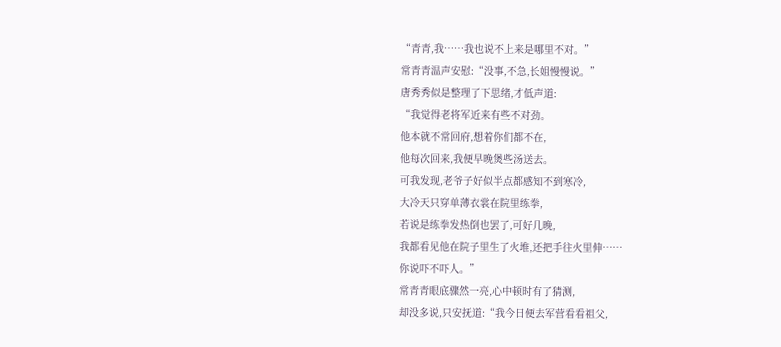“青青,我……我也说不上来是哪里不对。”
常青青温声安慰:“没事,不急,长姐慢慢说。”
唐秀秀似是整理了下思绪,才低声道:
“我觉得老将军近来有些不对劲。
他本就不常回府,想着你们都不在,
他每次回来,我便早晚煲些汤送去。
可我发现,老爷子好似半点都感知不到寒冷,
大冷天只穿单薄衣裳在院里练拳,
若说是练拳发热倒也罢了,可好几晚,
我都看见他在院子里生了火堆,还把手往火里伸……
你说吓不吓人。”
常青青眼底骤然一亮,心中顿时有了猜测,
却没多说,只安抚道:“我今日便去军营看看祖父,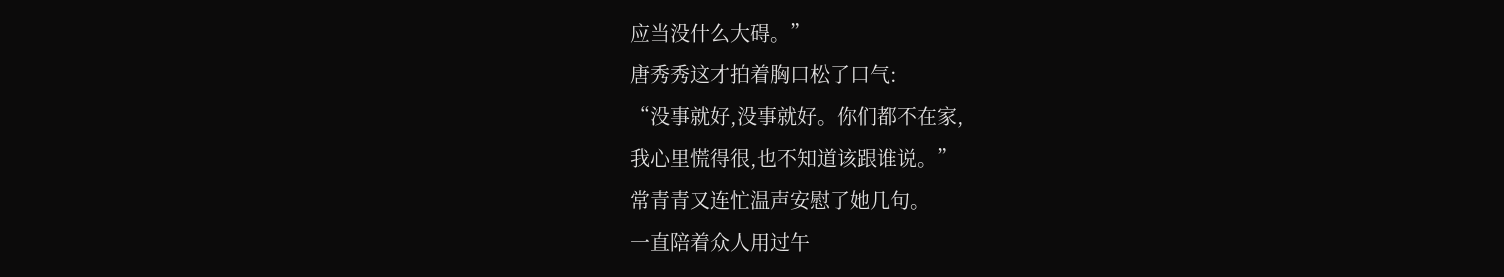应当没什么大碍。”
唐秀秀这才拍着胸口松了口气:
“没事就好,没事就好。你们都不在家,
我心里慌得很,也不知道该跟谁说。”
常青青又连忙温声安慰了她几句。
一直陪着众人用过午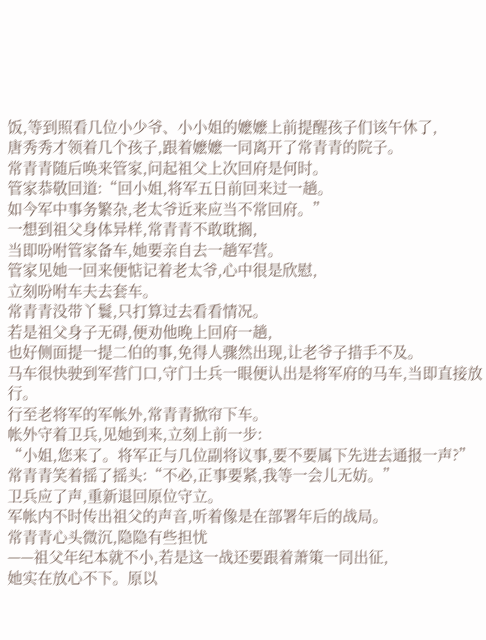饭,等到照看几位小少爷、小小姐的嬷嬷上前提醒孩子们该午休了,
唐秀秀才领着几个孩子,跟着嬷嬷一同离开了常青青的院子。
常青青随后唤来管家,问起祖父上次回府是何时。
管家恭敬回道:“回小姐,将军五日前回来过一趟。
如今军中事务繁杂,老太爷近来应当不常回府。”
一想到祖父身体异样,常青青不敢耽搁,
当即吩咐管家备车,她要亲自去一趟军营。
管家见她一回来便惦记着老太爷,心中很是欣慰,
立刻吩咐车夫去套车。
常青青没带丫鬟,只打算过去看看情况。
若是祖父身子无碍,便劝他晚上回府一趟,
也好侧面提一提二伯的事,免得人骤然出现,让老爷子措手不及。
马车很快驶到军营门口,守门士兵一眼便认出是将军府的马车,当即直接放行。
行至老将军的军帐外,常青青掀帘下车。
帐外守着卫兵,见她到来,立刻上前一步:
“小姐,您来了。将军正与几位副将议事,要不要属下先进去通报一声?”
常青青笑着摇了摇头:“不必,正事要紧,我等一会儿无妨。”
卫兵应了声,重新退回原位守立。
军帐内不时传出祖父的声音,听着像是在部署年后的战局。
常青青心头微沉,隐隐有些担忧
——祖父年纪本就不小,若是这一战还要跟着萧策一同出征,
她实在放心不下。原以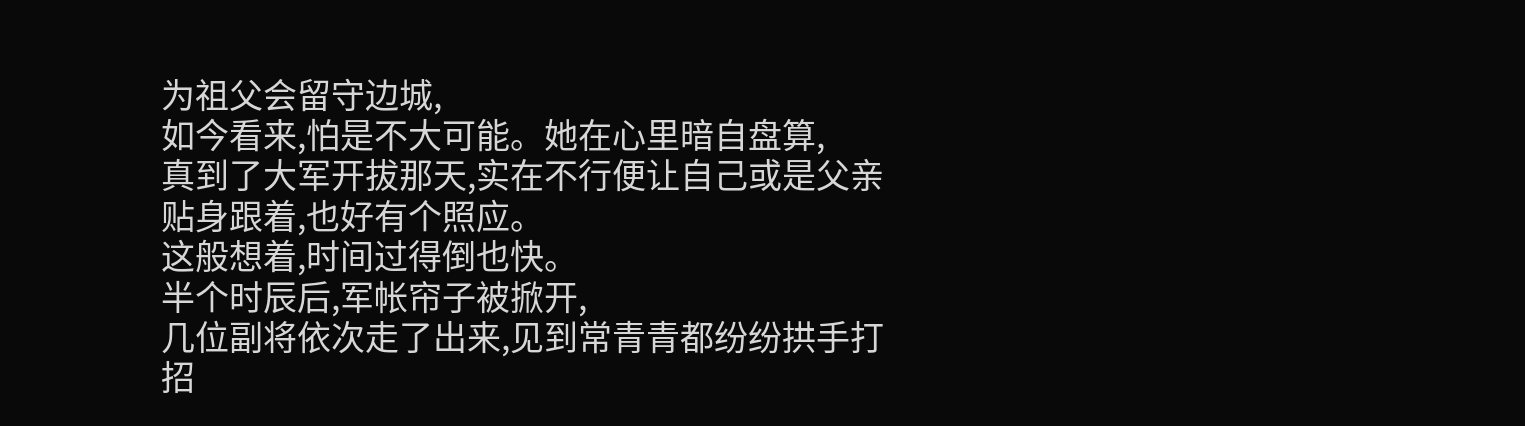为祖父会留守边城,
如今看来,怕是不大可能。她在心里暗自盘算,
真到了大军开拔那天,实在不行便让自己或是父亲贴身跟着,也好有个照应。
这般想着,时间过得倒也快。
半个时辰后,军帐帘子被掀开,
几位副将依次走了出来,见到常青青都纷纷拱手打招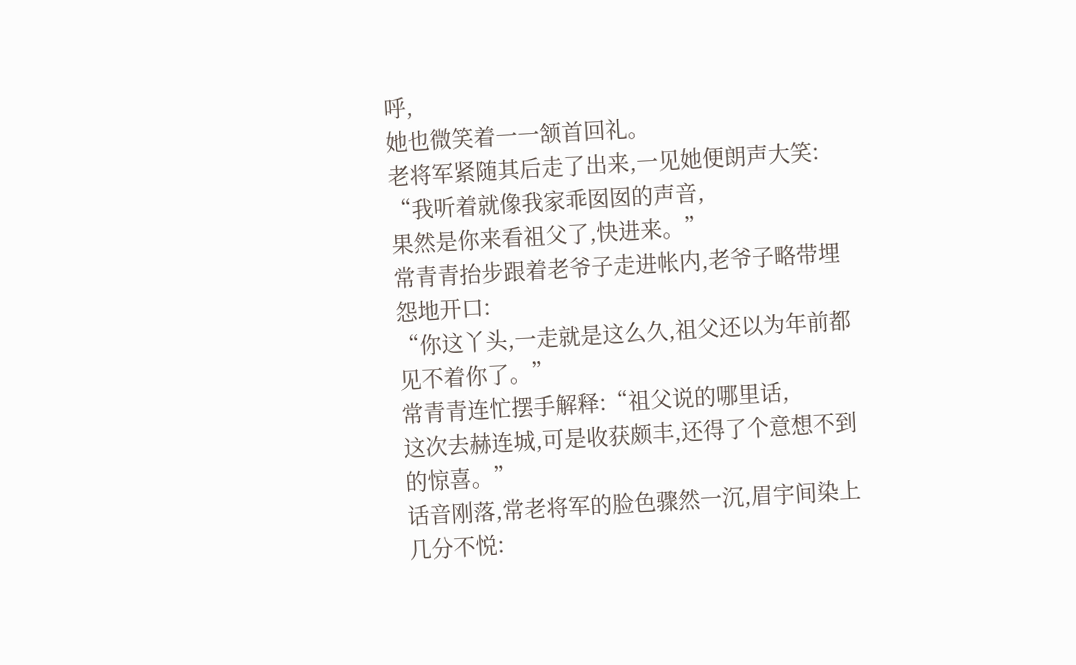呼,
她也微笑着一一颔首回礼。
老将军紧随其后走了出来,一见她便朗声大笑:
“我听着就像我家乖囡囡的声音,
果然是你来看祖父了,快进来。”
常青青抬步跟着老爷子走进帐内,老爷子略带埋怨地开口:
“你这丫头,一走就是这么久,祖父还以为年前都见不着你了。”
常青青连忙摆手解释:“祖父说的哪里话,
这次去赫连城,可是收获颇丰,还得了个意想不到的惊喜。”
话音刚落,常老将军的脸色骤然一沉,眉宇间染上几分不悦: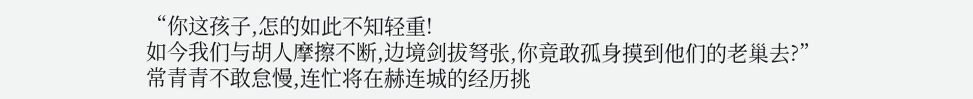“你这孩子,怎的如此不知轻重!
如今我们与胡人摩擦不断,边境剑拔弩张,你竟敢孤身摸到他们的老巢去?”
常青青不敢怠慢,连忙将在赫连城的经历挑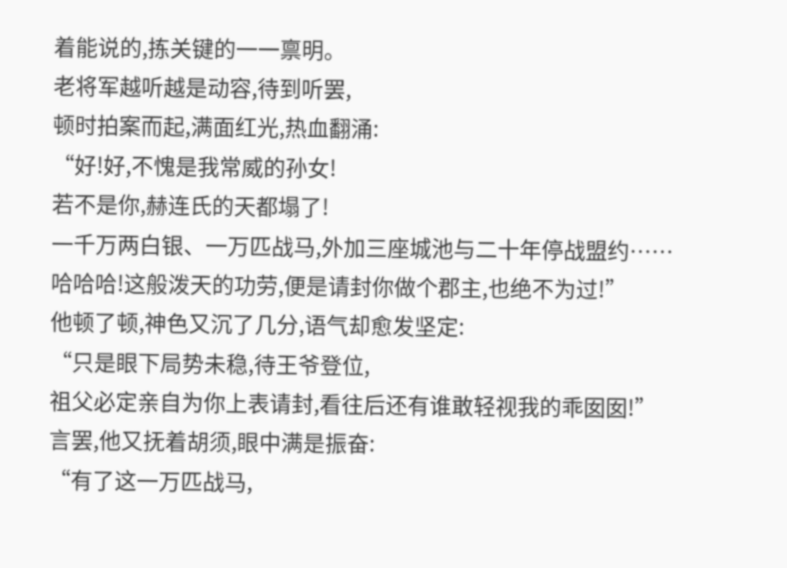着能说的,拣关键的一一禀明。
老将军越听越是动容,待到听罢,
顿时拍案而起,满面红光,热血翻涌:
“好!好,不愧是我常威的孙女!
若不是你,赫连氏的天都塌了!
一千万两白银、一万匹战马,外加三座城池与二十年停战盟约……
哈哈哈!这般泼天的功劳,便是请封你做个郡主,也绝不为过!”
他顿了顿,神色又沉了几分,语气却愈发坚定:
“只是眼下局势未稳,待王爷登位,
祖父必定亲自为你上表请封,看往后还有谁敢轻视我的乖囡囡!”
言罢,他又抚着胡须,眼中满是振奋:
“有了这一万匹战马,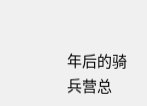年后的骑兵营总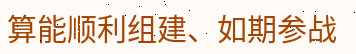算能顺利组建、如期参战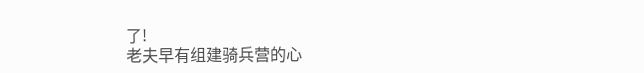了!
老夫早有组建骑兵营的心